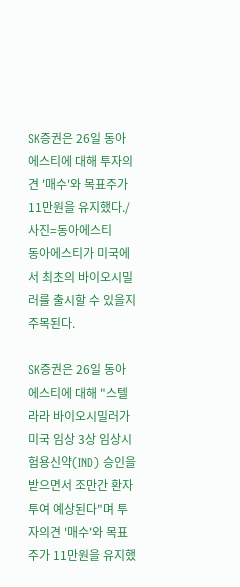SK증권은 26일 동아에스티에 대해 투자의견 '매수'와 목표주가 11만원을 유지했다./사진=동아에스티
동아에스티가 미국에서 최초의 바이오시밀러를 출시할 수 있을지 주목된다.

SK증권은 26일 동아에스티에 대해 "스텔라라 바이오시밀러가 미국 임상 3상 임상시험용신약(IND) 승인을 받으면서 조만간 환자투여 예상된다"며 투자의견 '매수'와 목표주가 11만원을 유지했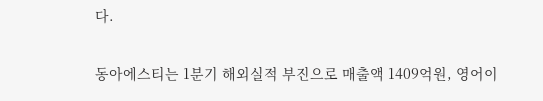다.

동아에스티는 1분기 해외실적 부진으로 매출액 1409억원, 영어이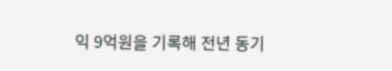익 9억원을 기록해 전년 동기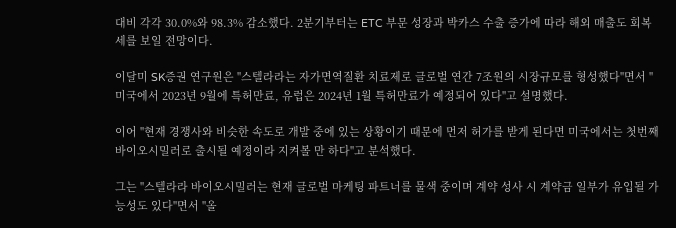대비 각각 30.0%와 98.3% 감소했다. 2분기부터는 ETC 부문 성장과 박카스 수출 증가에 따라 해외 매출도 회복세를 보일 전망이다.

이달미 SK증권 연구원은 "스텔라라는 자가면역질환 치료제로 글로벌 연간 7조원의 시장규모를 형성했다"면서 "미국에서 2023년 9월에 특허만료, 유럽은 2024년 1월 특허만료가 예정되어 있다"고 설명했다.

이어 "현재 경쟁사와 비슷한 속도로 개발 중에 있는 상황이기 때문에 먼저 허가를 받게 된다면 미국에서는 첫번째 바이오시밀러로 출시될 예정이라 지켜볼 만 하다"고 분석했다.

그는 "스텔라라 바이오시밀러는 현재 글로벌 마케팅 파트너를 물색 중이며 계약 성사 시 계약금 일부가 유입될 가능성도 있다"면서 "올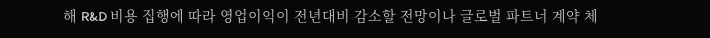해 R&D 비용 집행에 따라 영업이익이 전년대비 감소할 전망이나 글로벌 파트너 계약 체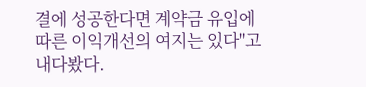결에 성공한다면 계약금 유입에 따른 이익개선의 여지는 있다"고 내다봤다.